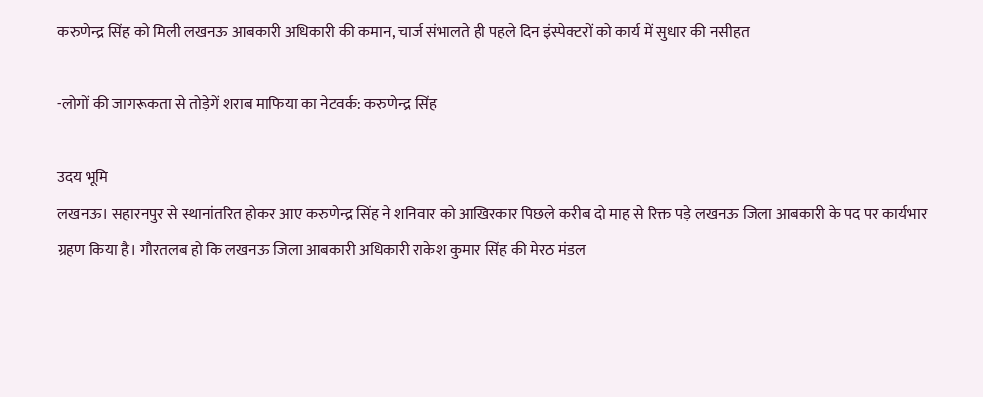करुणेन्द्र सिंह को मिली लखनऊ आबकारी अधिकारी की कमान, चार्ज संभालते ही पहले दिन इंस्पेक्टरों को कार्य में सुधार की नसीहत

-लोगों की जागरूकता से तोड़ेगें शराब माफिया का नेटवर्क: करुणेन्द्र सिंह

उदय भूमि
लखनऊ। सहारनपुर से स्थानांतरित होकर आए करुणेन्द्र सिंह ने शनिवार को आखिरकार पिछले करीब दो माह से रिक्त पड़े लखनऊ जिला आबकारी के पद पर कार्यभार ग्रहण किया है। गौरतलब हो कि लखनऊ जिला आबकारी अधिकारी राकेश कुमार सिंह की मेरठ मंडल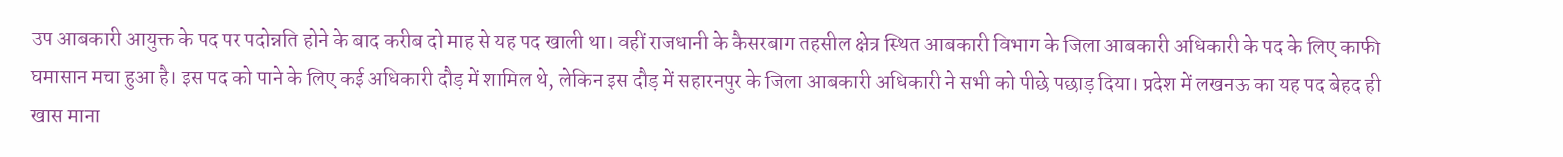उप आबकारी आयुक्त के पद पर पदोन्नति होने के बाद करीब दो माह से यह पद खाली था। वहीं राजधानी के कैसरबाग तहसील क्षेत्र स्थित आबकारी विभाग के जिला आबकारी अधिकारी के पद के लिए काफी घमासान मचा हुआ है। इस पद को पाने के लिए कई अधिकारी दौड़ में शामिल थे, लेकिन इस दौड़ में सहारनपुर के जिला आबकारी अधिकारी ने सभी को पीछे पछाड़ दिया। प्रदेश में लखनऊ का यह पद बेहद ही खास माना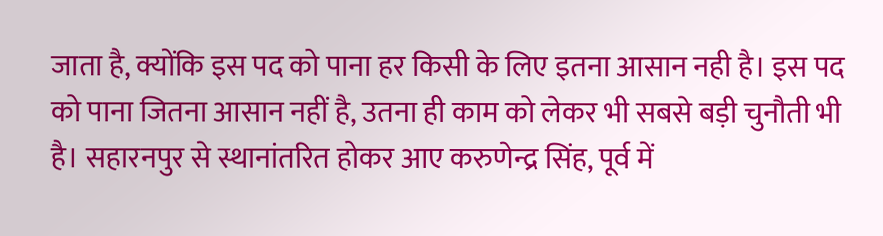जाता है, क्योंकि इस पद को पाना हर किसी के लिए इतना आसान नही है। इस पद को पाना जितना आसान नहीं है, उतना ही काम को लेकर भी सबसे बड़ी चुनौती भी है। सहारनपुर से स्थानांतरित होकर आए करुणेन्द्र सिंह, पूर्व में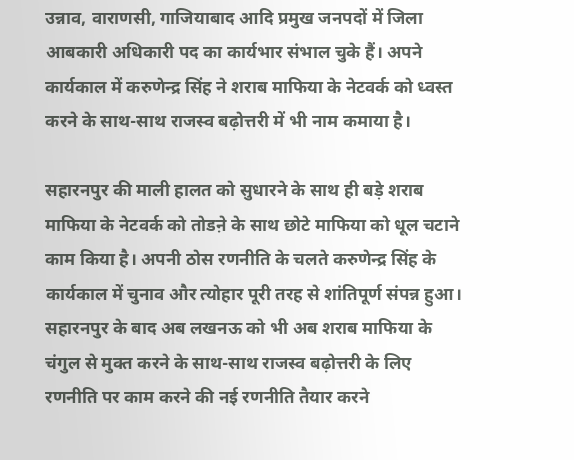उन्नाव, वाराणसी, गाजियाबाद आदि प्रमुख जनपदों में जिला आबकारी अधिकारी पद का कार्यभार संभाल चुके हैं। अपने कार्यकाल में करुणेन्द्र सिंह ने शराब माफिया के नेटवर्क को ध्वस्त करने के साथ-साथ राजस्व बढ़ोत्तरी में भी नाम कमाया है।

सहारनपुर की माली हालत को सुधारने के साथ ही बड़े शराब माफिया के नेटवर्क को तोडऩे के साथ छोटे माफिया को धूल चटाने काम किया है। अपनी ठोस रणनीति के चलते करुणेन्द्र सिंह के कार्यकाल में चुनाव और त्योहार पूरी तरह से शांतिपूर्ण संपन्न हुआ। सहारनपुर के बाद अब लखनऊ को भी अब शराब माफिया के चंगुल से मुक्त करने के साथ-साथ राजस्व बढ़ोत्तरी के लिए रणनीति पर काम करने की नई रणनीति तैयार करने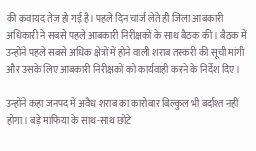की कवायद तेज हो गई है। पहले दिन चार्ज लेते ही जिला आबकारी अधिकारी ने सबसे पहले आबकारी निरीक्षकों के साथ बैठक की। बैठक में उन्होंने पहले सबसे अधिक क्षेत्रों में होने वाली शराब तस्करी की सूची मांगी और उसके लिए आबकारी निरीक्षकों को कार्यवाही करने के निर्देश दिए।

उन्होंने कहा जनपद में अवैध शराब का कारोबार बिल्कुल भी बर्दाश्त नहीं होगा। बड़े माफिया के साथ-साथ छोटे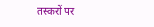तस्करों पर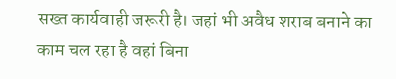सख्त कार्यवाही जरूरी है। जहां भी अवैध शराब बनाने का काम चल रहा है वहां बिना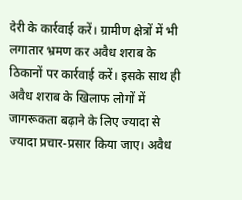देरी के कार्रवाई करें। ग्रामीण क्षेत्रों में भी लगातार भ्रमण कर अवैध शराब के ठिकानों पर कार्रवाई करें। इसके साथ ही अवैध शराब के खिलाफ लोगों में जागरूकता बढ़ाने के लिए ज्यादा से ज्यादा प्रचार-प्रसार किया जाए। अवैध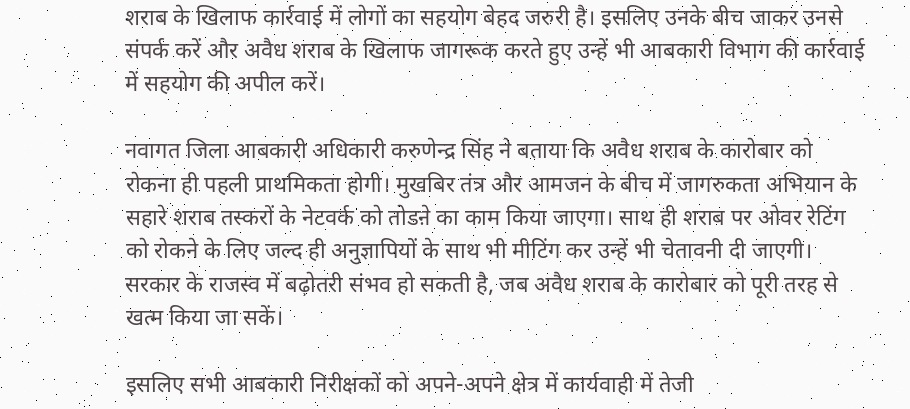शराब के खिलाफ कार्रवाई में लोगों का सहयोग बेहद जरुरी है। इसलिए उनके बीच जाकर उनसे संपर्क करें और अवैध शराब के खिलाफ जागरूक करते हुए उन्हें भी आबकारी विभाग की कार्रवाई में सहयोग की अपील करें।

नवागत जिला आबकारी अधिकारी करुणेन्द्र सिंह ने बताया कि अवैध शराब के कारोबार को रोकना ही पहली प्राथमिकता होगी। मुखबिर तंत्र और आमजन के बीच में जागरुकता अभियान के सहारे शराब तस्करों के नेटवर्क को तोडऩे का काम किया जाएगा। साथ ही शराब पर ओवर रेटिंग को रोकने के लिए जल्द ही अनुज्ञापियों के साथ भी मीटिंग कर उन्हें भी चेतावनी दी जाएगी। सरकार के राजस्व में बढ़ोतरी संभव हो सकती है, जब अवैध शराब के कारोबार को पूरी तरह से खत्म किया जा सकें।

इसलिए सभी आबकारी निरीक्षकों को अपने-अपने क्षेत्र में कार्यवाही में तेजी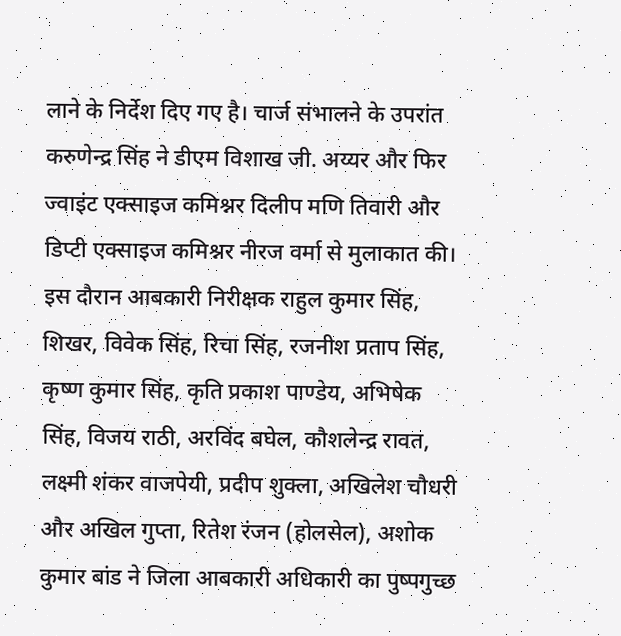लाने के निर्देश दिए गए है। चार्ज संभालने के उपरांत करुणेन्द्र सिंह ने डीएम विशाख जी. अय्यर और फिर ज्वाइंट एक्साइज कमिश्नर दिलीप मणि तिवारी और डिप्टी एक्साइज कमिश्नर नीरज वर्मा से मुलाकात की। इस दौरान आबकारी निरीक्षक राहुल कुमार सिंह, शिखर, विवेक सिंह, रिचा सिंह, रजनीश प्रताप सिंह, कृष्ण कुमार सिंह, कृति प्रकाश पाण्डेय, अभिषेक सिंह, विजय राठी, अरविंद बघेल, कौशलेन्द्र रावत, लक्ष्मी शंकर वाजपेयी, प्रदीप शुक्ला, अखिलेश चौधरी और अखिल गुप्ता, रितेश रंजन (होलसेल), अशोक कुमार बांड ने जिला आबकारी अधिकारी का पुष्पगुच्छ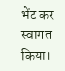भेंट कर स्वागत किया।